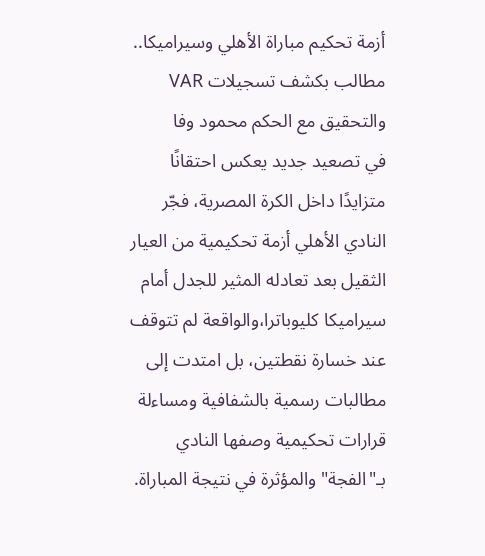أزمة تحكيم مباراة الأهلي وسيراميكا.. مطالب بكشف تسجيلات VAR والتحقيق مع الحكم محمود وفا
في تصعيد جديد يعكس احتقانًا متزايدًا داخل الكرة المصرية، فجّر النادي الأهلي أزمة تحكيمية من العيار الثقيل بعد تعادله المثير للجدل أمام سيراميكا كليوباترا،والواقعة لم تتوقف عند خسارة نقطتين، بل امتدت إلى مطالبات رسمية بالشفافية ومساءلة قرارات تحكيمية وصفها النادي بـ"الفجة" والمؤثرة في نتيجة المباراة.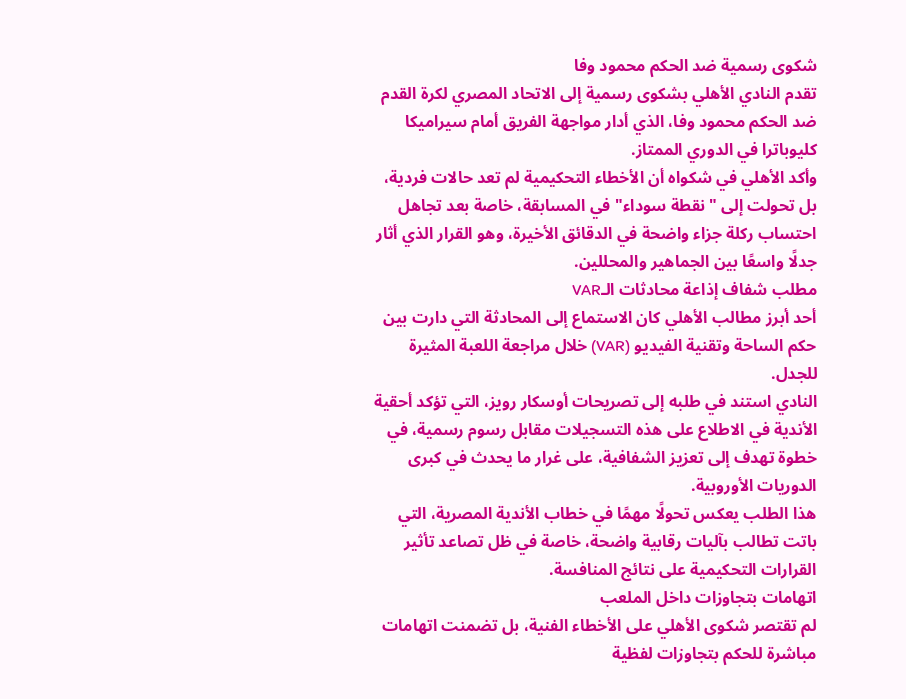شكوى رسمية ضد الحكم محمود وفا
تقدم النادي الأهلي بشكوى رسمية إلى الاتحاد المصري لكرة القدم ضد الحكم محمود وفا، الذي أدار مواجهة الفريق أمام سيراميكا كليوباترا في الدوري الممتاز.
وأكد الأهلي في شكواه أن الأخطاء التحكيمية لم تعد حالات فردية، بل تحولت إلى "نقطة سوداء" في المسابقة، خاصة بعد تجاهل احتساب ركلة جزاء واضحة في الدقائق الأخيرة، وهو القرار الذي أثار جدلًا واسعًا بين الجماهير والمحللين.
مطلب شفاف إذاعة محادثات الـVAR
أحد أبرز مطالب الأهلي كان الاستماع إلى المحادثة التي دارت بين حكم الساحة وتقنية الفيديو (VAR) خلال مراجعة اللعبة المثيرة للجدل.
النادي استند في طلبه إلى تصريحات أوسكار رويز، التي تؤكد أحقية الأندية في الاطلاع على هذه التسجيلات مقابل رسوم رسمية، في خطوة تهدف إلى تعزيز الشفافية، على غرار ما يحدث في كبرى الدوريات الأوروبية.
هذا الطلب يعكس تحولًا مهمًا في خطاب الأندية المصرية، التي باتت تطالب بآليات رقابية واضحة، خاصة في ظل تصاعد تأثير القرارات التحكيمية على نتائج المنافسة.
اتهامات بتجاوزات داخل الملعب
لم تقتصر شكوى الأهلي على الأخطاء الفنية، بل تضمنت اتهامات مباشرة للحكم بتجاوزات لفظية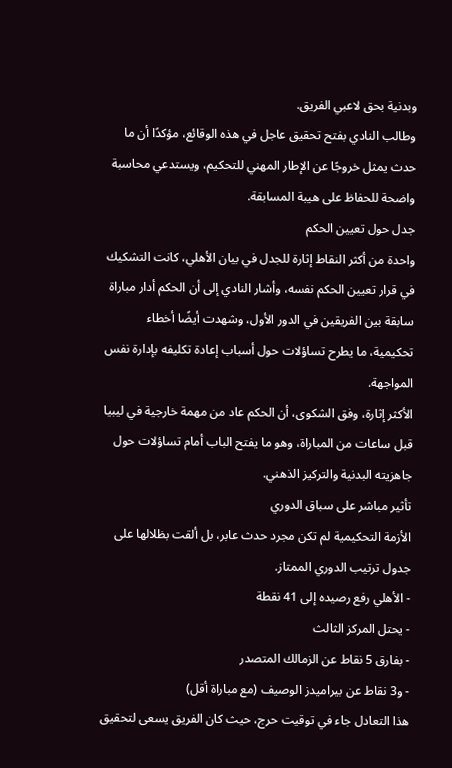وبدنية بحق لاعبي الفريق.
وطالب النادي بفتح تحقيق عاجل في هذه الوقائع، مؤكدًا أن ما حدث يمثل خروجًا عن الإطار المهني للتحكيم، ويستدعي محاسبة واضحة للحفاظ على هيبة المسابقة.
جدل حول تعيين الحكم
واحدة من أكثر النقاط إثارة للجدل في بيان الأهلي، كانت التشكيك في قرار تعيين الحكم نفسه، وأشار النادي إلى أن الحكم أدار مباراة سابقة بين الفريقين في الدور الأول، وشهدت أيضًا أخطاء تحكيمية، ما يطرح تساؤلات حول أسباب إعادة تكليفه بإدارة نفس المواجهة.
الأكثر إثارة، وفق الشكوى، أن الحكم عاد من مهمة خارجية في ليبيا قبل ساعات من المباراة، وهو ما يفتح الباب أمام تساؤلات حول جاهزيته البدنية والتركيز الذهني.
تأثير مباشر على سباق الدوري
الأزمة التحكيمية لم تكن مجرد حدث عابر، بل ألقت بظلالها على جدول ترتيب الدوري الممتاز.
- الأهلي رفع رصيده إلى 41 نقطة
- يحتل المركز الثالث
- بفارق 5 نقاط عن الزمالك المتصدر
- و3 نقاط عن بيراميدز الوصيف (مع مباراة أقل)
هذا التعادل جاء في توقيت حرج، حيث كان الفريق يسعى لتحقيق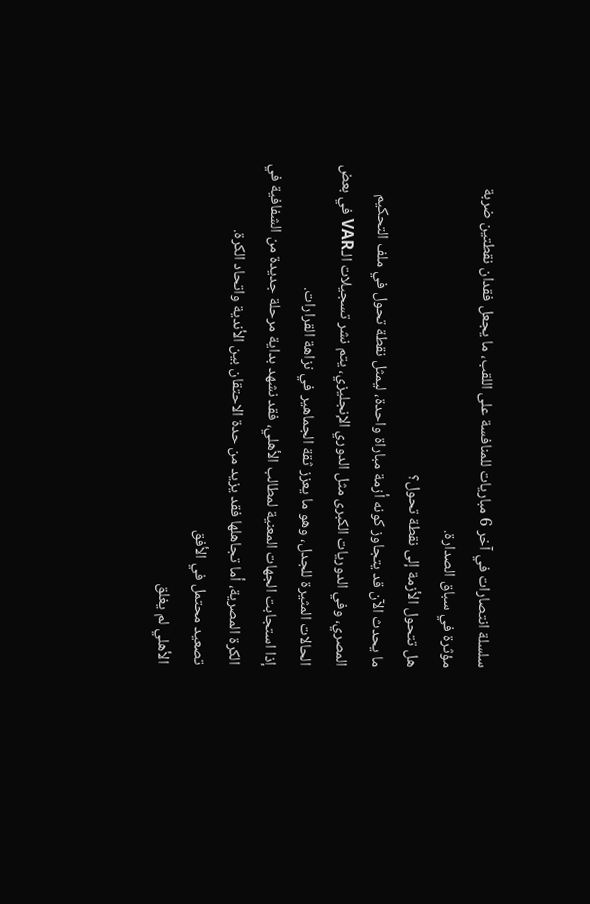سلسلة انتصارات في آخر 6 مباريات للمنافسة على اللقب، ما يجعل فقدان نقطتين ضربة مؤثرة في سباق الصدارة.
هل تتحول الأزمة إلى نقطة تحول؟
ما يحدث الآن قد يتجاوز كونه أزمة مباراة واحدة، ليمثل نقطة تحول في ملف التحكيم المصري، وفي الدوريات الكبرى مثل الدوري الإنجليزي، يتم نشر تسجيلات الـVAR في بعض الحالات المثيرة للجدل، وهو ما يعزز ثقة الجماهير في نزاهة القرارات.
إذا استجابت الجهات المعنية لمطالب الأهلي، فقد نشهد بداية مرحلة جديدة من الشفافية في الكرة المصرية، أما تجاهلها فقد يزيد من حدة الاحتقان بين الأندية واتحاد الكرة.
تصعيد محتمل في الأفق
الأهلي لم يغلق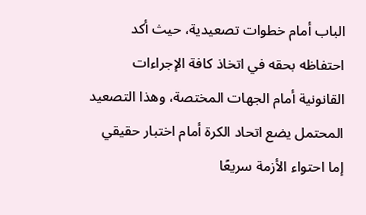الباب أمام خطوات تصعيدية، حيث أكد احتفاظه بحقه في اتخاذ كافة الإجراءات القانونية أمام الجهات المختصة، وهذا التصعيد المحتمل يضع اتحاد الكرة أمام اختبار حقيقي إما احتواء الأزمة سريعًا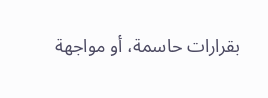بقرارات حاسمة، أو مواجهة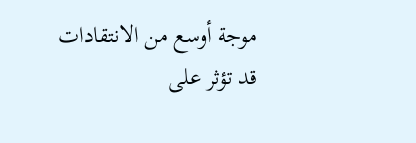موجة أوسع من الانتقادات قد تؤثر على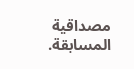مصداقية المسابقة.